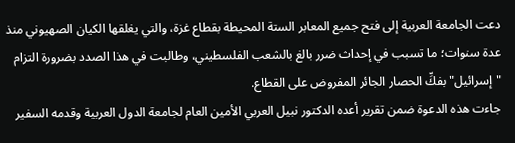دعت الجامعة العربية إلى فتح جميع المعابر الستة المحيطة بقطاع غزة، والتي يغلقها الكيان الصهيوني منذ عدة سنوات؛ ما تسبب في إحداث ضرر بالغ بالشعب الفلسطيني، وطالبت في هذا الصدد بضرورة التزام "إسرائيل" بفكِّ الحصار الجائر المفروض على القطاع.
جاءت هذه الدعوة ضمن تقرير أعده الدكتور نبيل العربي الأمين العام لجامعة الدول العربية وقدمه السفير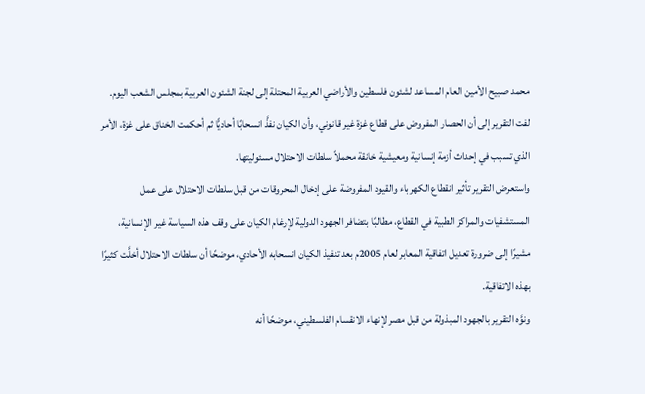محمد صبيح الأمين العام المساعد لشئون فلسطين والأراضي العربية المحتلة إلى لجنة الشئون العربية بمجلس الشعب اليوم.
لفت التقرير إلى أن الحصار المفروض على قطاع غزة غير قانوني، وأن الكيان نفذَّ انسحابًا أحاديًّا ثم أحكمت الخناق على غزة، الأمر الذي تسبب في إحداث أزمة إنسانية ومعيشية خانقة محملاً سلطات الاحتلال مسئوليتها.
واستعرض التقرير تأثير انقطاع الكهرباء والقيود المفروضة على إدخال المحروقات من قبل سلطات الاحتلال على عمل المستشفيات والمراكز الطبية في القطاع، مطالبًا بتضافر الجهود الدولية لإرغام الكيان على وقف هذه السياسة غير الإنسانية، مشيرًا إلى ضرورة تعديل اتفاقية المعابر لعام 2005م بعد تنفيذ الكيان انسحابه الأحادي، موضحًا أن سلطات الاحتلال أخلَّت كثيرًا بهذه الاتفاقية.
ونوَّه التقرير بالجهود المبذولة من قبل مصر لإنهاء الانقسام الفلسطيني، موضحًا أنه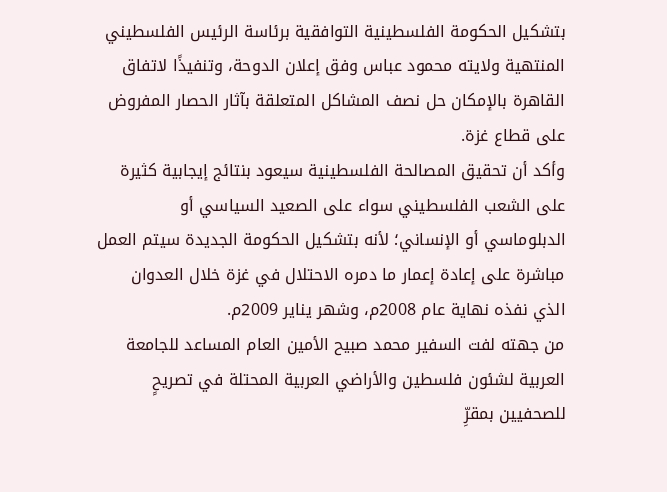بتشكيل الحكومة الفلسطينية التوافقية برئاسة الرئيس الفلسطيني المنتهية ولايته محمود عباس وفق إعلان الدوحة، وتنفيذًا لاتفاق القاهرة بالإمكان حل نصف المشاكل المتعلقة بآثار الحصار المفروض على قطاع غزة.
وأكد أن تحقيق المصالحة الفلسطينية سيعود بنتائج إيجابية كثيرة على الشعب الفلسطيني سواء على الصعيد السياسي أو الدبلوماسي أو الإنساني؛ لأنه بتشكيل الحكومة الجديدة سيتم العمل مباشرة على إعادة إعمار ما دمره الاحتلال في غزة خلال العدوان الذي نفذه نهاية عام 2008م، وشهر يناير 2009م.
من جهته لفت السفير محمد صبيح الأمين العام المساعد للجامعة العربية لشئون فلسطين والأراضي العربية المحتلة في تصريحٍ للصحفيين بمقرِّ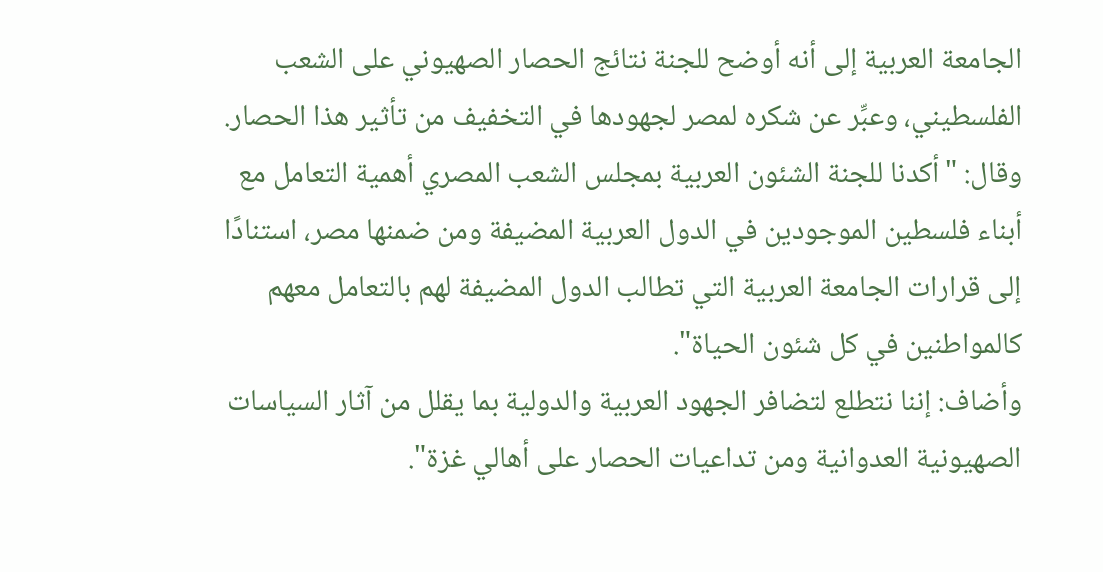الجامعة العربية إلى أنه أوضح للجنة نتائج الحصار الصهيوني على الشعب الفلسطيني، وعبِّر عن شكره لمصر لجهودها في التخفيف من تأثير هذا الحصار.
وقال: "أكدنا للجنة الشئون العربية بمجلس الشعب المصري أهمية التعامل مع أبناء فلسطين الموجودين في الدول العربية المضيفة ومن ضمنها مصر، استنادًا إلى قرارات الجامعة العربية التي تطالب الدول المضيفة لهم بالتعامل معهم كالمواطنين في كل شئون الحياة".
وأضاف: إننا نتطلع لتضافر الجهود العربية والدولية بما يقلل من آثار السياسات الصهيونية العدوانية ومن تداعيات الحصار على أهالي غزة".